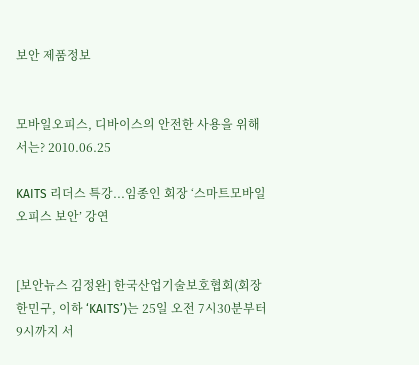보안 제품정보


모바일오피스, 디바이스의 안전한 사용을 위해서는? 2010.06.25

KAITS 리더스 특강...임종인 회장 ‘스마트모바일오피스 보안’ 강연


[보안뉴스 김정완] 한국산업기술보호협회(회장 한민구, 이하 ‘KAITS’)는 25일 오전 7시30분부터 9시까지 서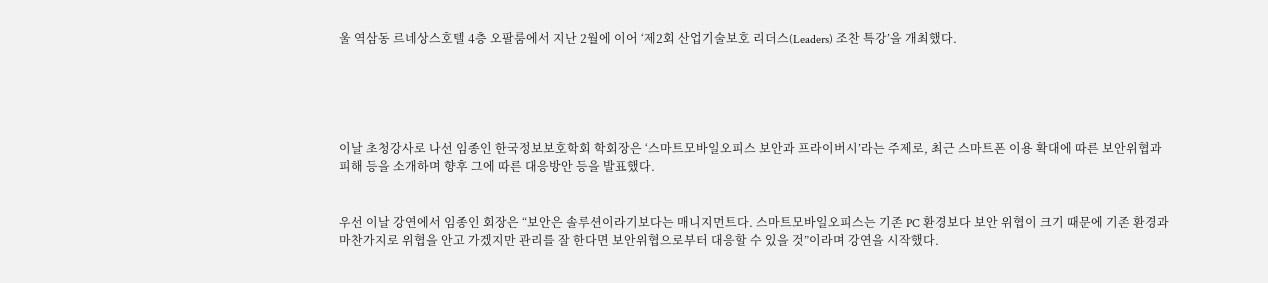울 역삼동 르네상스호텔 4층 오팔룸에서 지난 2월에 이어 ‘제2회 산업기술보호 리더스(Leaders) 조찬 특강’을 개최했다.





이날 초청강사로 나선 임종인 한국정보보호학회 학회장은 ‘스마트모바일오피스 보안과 프라이버시’라는 주제로, 최근 스마트폰 이용 확대에 따른 보안위협과 피해 등을 소개하며 향후 그에 따른 대응방안 등을 발표했다.


우선 이날 강연에서 임종인 회장은 “보안은 솔루션이라기보다는 매니지먼트다. 스마트모바일오피스는 기존 PC 환경보다 보안 위협이 크기 때문에 기존 환경과 마찬가지로 위협을 안고 가겠지만 관리를 잘 한다면 보안위협으로부터 대응할 수 있을 것”이라며 강연을 시작했다.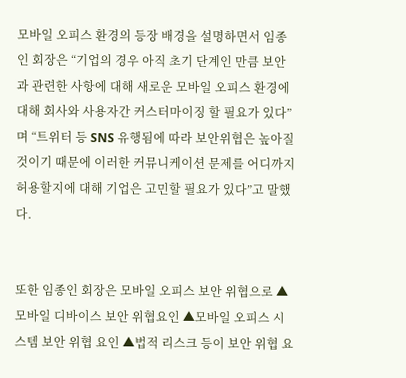모바일 오피스 환경의 등장 배경을 설명하면서 임종인 회장은 “기업의 경우 아직 초기 단계인 만큼 보안과 관련한 사항에 대해 새로운 모바일 오피스 환경에 대해 회사와 사용자간 커스터마이징 할 필요가 있다”며 “트위터 등 SNS 유행됨에 따라 보안위협은 높아질 것이기 때문에 이러한 커뮤니케이션 문제를 어디까지 허용할지에 대해 기업은 고민할 필요가 있다”고 말했다.


또한 임종인 회장은 모바일 오피스 보안 위협으로 ▲모바일 디바이스 보안 위협요인 ▲모바일 오피스 시스템 보안 위협 요인 ▲법적 리스크 등이 보안 위협 요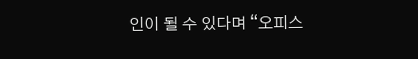인이 될 수 있다며 “오피스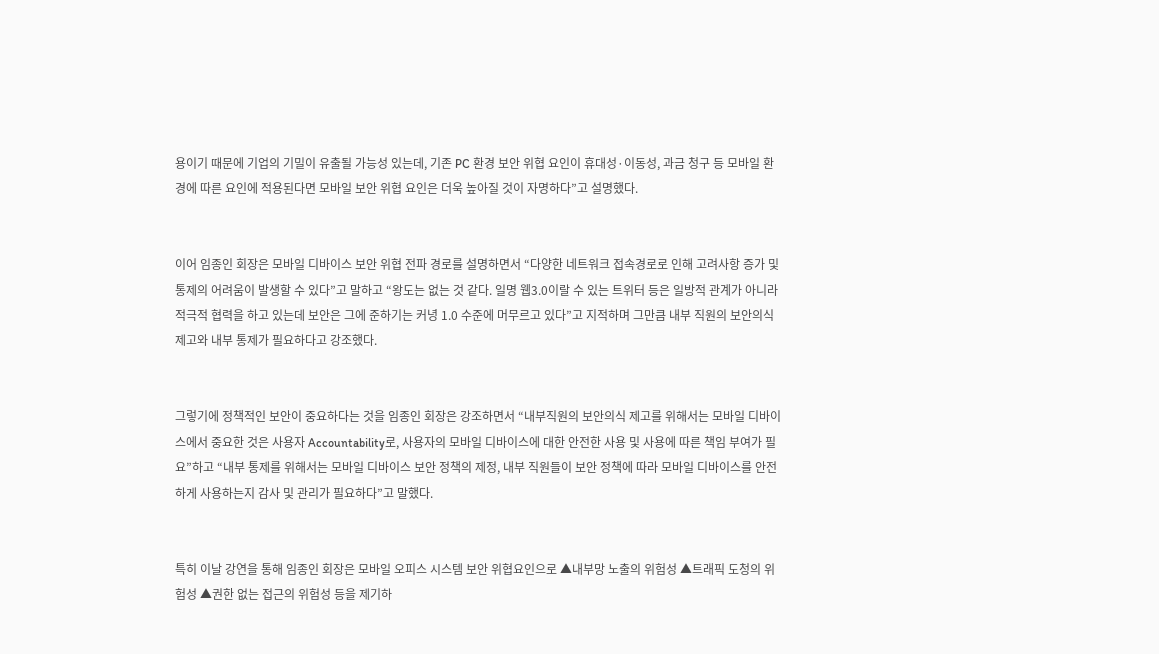용이기 때문에 기업의 기밀이 유출될 가능성 있는데, 기존 PC 환경 보안 위협 요인이 휴대성·이동성, 과금 청구 등 모바일 환경에 따른 요인에 적용된다면 모바일 보안 위협 요인은 더욱 높아질 것이 자명하다”고 설명했다.


이어 임종인 회장은 모바일 디바이스 보안 위협 전파 경로를 설명하면서 “다양한 네트워크 접속경로로 인해 고려사항 증가 및 통제의 어려움이 발생할 수 있다”고 말하고 “왕도는 없는 것 같다. 일명 웹3.0이랄 수 있는 트위터 등은 일방적 관계가 아니라 적극적 협력을 하고 있는데 보안은 그에 준하기는 커녕 1.0 수준에 머무르고 있다”고 지적하며 그만큼 내부 직원의 보안의식 제고와 내부 통제가 필요하다고 강조했다.


그렇기에 정책적인 보안이 중요하다는 것을 임종인 회장은 강조하면서 “내부직원의 보안의식 제고를 위해서는 모바일 디바이스에서 중요한 것은 사용자 Accountability로, 사용자의 모바일 디바이스에 대한 안전한 사용 및 사용에 따른 책임 부여가 필요”하고 “내부 통제를 위해서는 모바일 디바이스 보안 정책의 제정, 내부 직원들이 보안 정책에 따라 모바일 디바이스를 안전하게 사용하는지 감사 및 관리가 필요하다”고 말했다.


특히 이날 강연을 통해 임종인 회장은 모바일 오피스 시스템 보안 위협요인으로 ▲내부망 노출의 위험성 ▲트래픽 도청의 위험성 ▲권한 없는 접근의 위험성 등을 제기하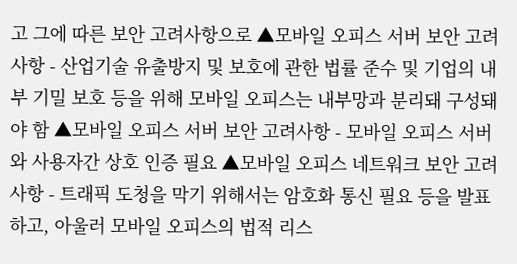고 그에 따른 보안 고려사항으로 ▲모바일 오피스 서버 보안 고려사항 - 산업기술 유출방지 및 보호에 관한 법률 준수 및 기업의 내부 기밀 보호 등을 위해 모바일 오피스는 내부망과 분리돼 구성돼야 함 ▲모바일 오피스 서버 보안 고려사항 - 모바일 오피스 서버와 사용자간 상호 인증 필요 ▲모바일 오피스 네트워크 보안 고려사항 - 트래픽 도청을 막기 위해서는 암호화 통신 필요 등을 발표하고, 아울러 모바일 오피스의 법적 리스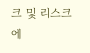크 및 리스크에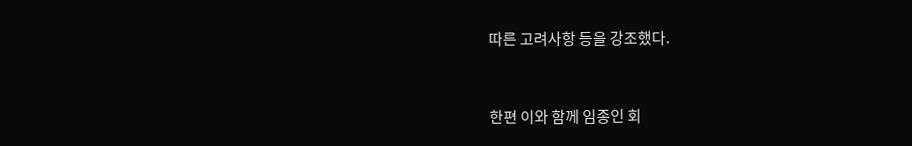따른 고려사항 등을 강조했다.


한편 이와 함께 임종인 회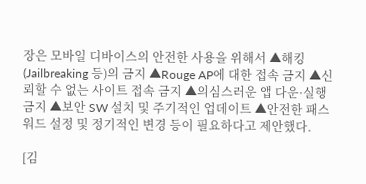장은 모바일 디바이스의 안전한 사용을 위해서 ▲해킹(Jailbreaking 등)의 금지 ▲Rouge AP에 대한 접속 금지 ▲신뢰할 수 없는 사이트 접속 금지 ▲의심스러운 앱 다운·실행 금지 ▲보안 SW 설치 및 주기적인 업데이트 ▲안전한 패스워드 설정 및 정기적인 변경 등이 필요하다고 제안했다.

[김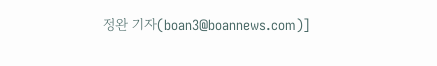정완 기자(boan3@boannews.com)]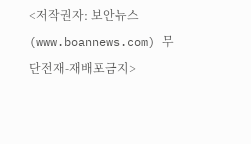<저작권자: 보안뉴스(www.boannews.com) 무단전재-재배포금지>